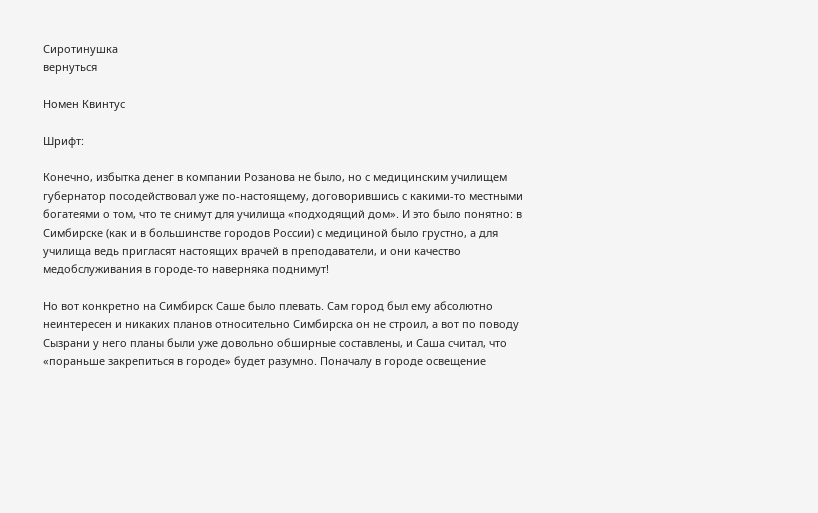Сиротинушка
вернуться

Номен Квинтус

Шрифт:

Конечно, избытка денег в компании Розанова не было, но с медицинским училищем губернатор посодействовал уже по-настоящему, договорившись с какими-то местными богатеями о том, что те снимут для училища «подходящий дом». И это было понятно: в Симбирске (как и в большинстве городов России) с медициной было грустно, а для училища ведь пригласят настоящих врачей в преподаватели, и они качество медобслуживания в городе-то наверняка поднимут!

Но вот конкретно на Симбирск Саше было плевать. Сам город был ему абсолютно неинтересен и никаких планов относительно Симбирска он не строил, а вот по поводу Сызрани у него планы были уже довольно обширные составлены, и Саша считал, что «пораньше закрепиться в городе» будет разумно. Поначалу в городе освещение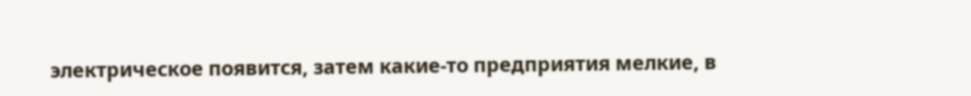электрическое появится, затем какие-то предприятия мелкие, в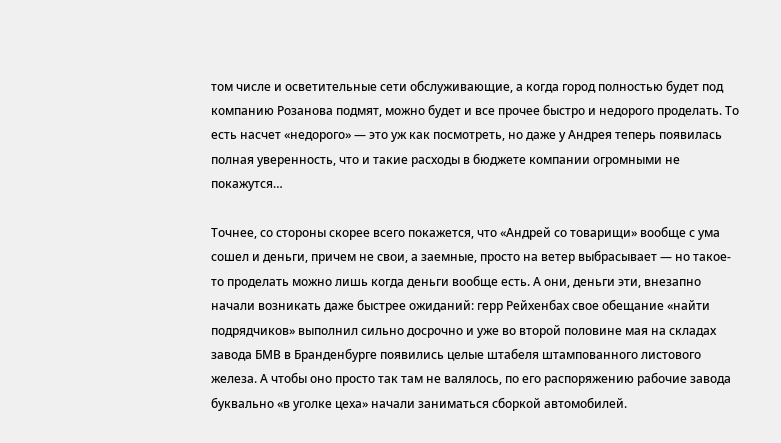том числе и осветительные сети обслуживающие, а когда город полностью будет под компанию Розанова подмят, можно будет и все прочее быстро и недорого проделать. То есть насчет «недорого» — это уж как посмотреть, но даже у Андрея теперь появилась полная уверенность, что и такие расходы в бюджете компании огромными не покажутся…

Точнее, со стороны скорее всего покажется, что «Андрей со товарищи» вообще с ума сошел и деньги, причем не свои, а заемные, просто на ветер выбрасывает — но такое-то проделать можно лишь когда деньги вообще есть. А они, деньги эти, внезапно начали возникать даже быстрее ожиданий: герр Рейхенбах свое обещание «найти подрядчиков» выполнил сильно досрочно и уже во второй половине мая на складах завода БМВ в Бранденбурге появились целые штабеля штампованного листового железа. А чтобы оно просто так там не валялось, по его распоряжению рабочие завода буквально «в уголке цеха» начали заниматься сборкой автомобилей.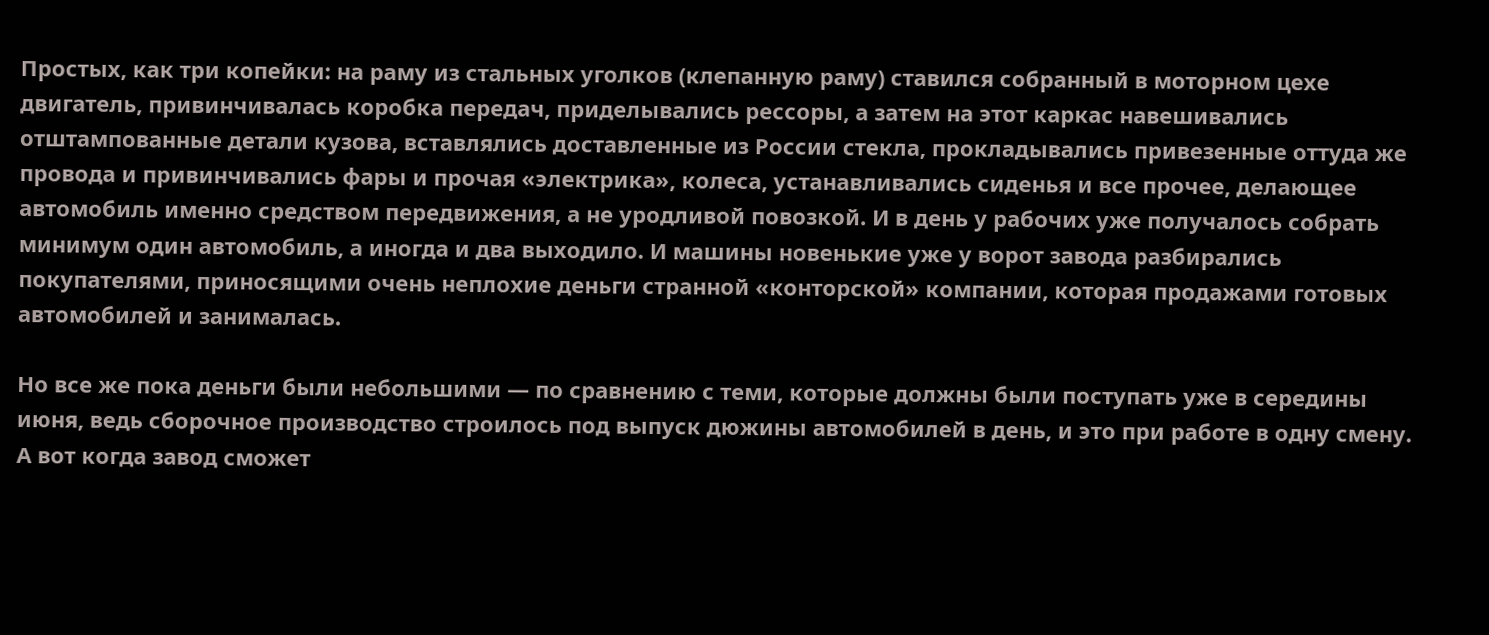Простых, как три копейки: на раму из стальных уголков (клепанную раму) ставился собранный в моторном цехе двигатель, привинчивалась коробка передач, приделывались рессоры, а затем на этот каркас навешивались отштампованные детали кузова, вставлялись доставленные из России стекла, прокладывались привезенные оттуда же провода и привинчивались фары и прочая «электрика», колеса, устанавливались сиденья и все прочее, делающее автомобиль именно средством передвижения, а не уродливой повозкой. И в день у рабочих уже получалось собрать минимум один автомобиль, а иногда и два выходило. И машины новенькие уже у ворот завода разбирались покупателями, приносящими очень неплохие деньги странной «конторской» компании, которая продажами готовых автомобилей и занималась.

Но все же пока деньги были небольшими — по сравнению с теми, которые должны были поступать уже в середины июня, ведь сборочное производство строилось под выпуск дюжины автомобилей в день, и это при работе в одну смену. А вот когда завод сможет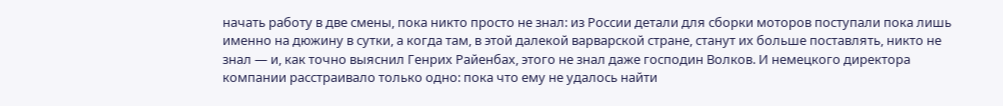начать работу в две смены, пока никто просто не знал: из России детали для сборки моторов поступали пока лишь именно на дюжину в сутки, а когда там, в этой далекой варварской стране, станут их больше поставлять, никто не знал — и, как точно выяснил Генрих Райенбах, этого не знал даже господин Волков. И немецкого директора компании расстраивало только одно: пока что ему не удалось найти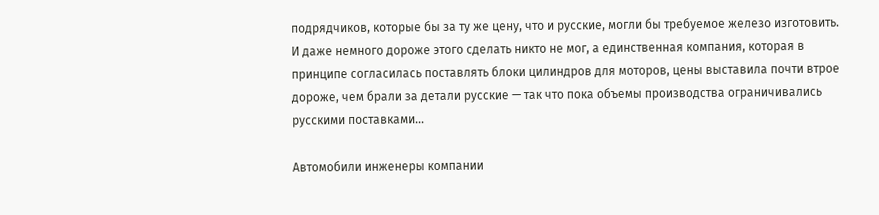подрядчиков, которые бы за ту же цену, что и русские, могли бы требуемое железо изготовить. И даже немного дороже этого сделать никто не мог, а единственная компания, которая в принципе согласилась поставлять блоки цилиндров для моторов, цены выставила почти втрое дороже, чем брали за детали русские — так что пока объемы производства ограничивались русскими поставками…

Автомобили инженеры компании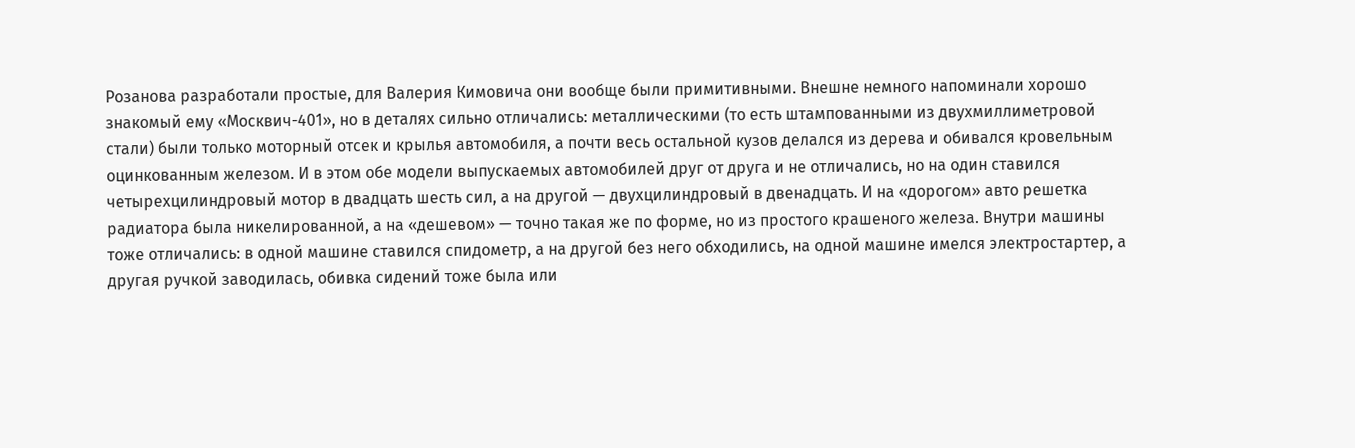Розанова разработали простые, для Валерия Кимовича они вообще были примитивными. Внешне немного напоминали хорошо знакомый ему «Москвич-401», но в деталях сильно отличались: металлическими (то есть штампованными из двухмиллиметровой стали) были только моторный отсек и крылья автомобиля, а почти весь остальной кузов делался из дерева и обивался кровельным оцинкованным железом. И в этом обе модели выпускаемых автомобилей друг от друга и не отличались, но на один ставился четырехцилиндровый мотор в двадцать шесть сил, а на другой — двухцилиндровый в двенадцать. И на «дорогом» авто решетка радиатора была никелированной, а на «дешевом» — точно такая же по форме, но из простого крашеного железа. Внутри машины тоже отличались: в одной машине ставился спидометр, а на другой без него обходились, на одной машине имелся электростартер, а другая ручкой заводилась, обивка сидений тоже была или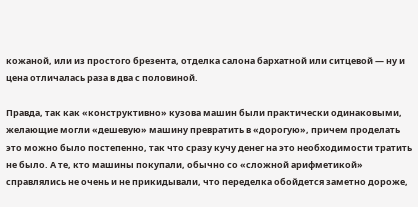кожаной, или из простого брезента, отделка салона бархатной или ситцевой — ну и цена отличалась раза в два с половиной.

Правда, так как «конструктивно» кузова машин были практически одинаковыми, желающие могли «дешевую» машину превратить в «дорогую», причем проделать это можно было постепенно, так что сразу кучу денег на это необходимости тратить не было. А те, кто машины покупали, обычно со «сложной арифметикой» справлялись не очень и не прикидывали, что переделка обойдется заметно дороже,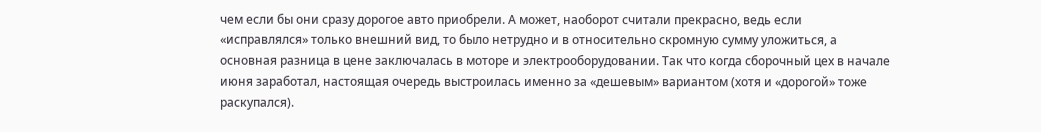чем если бы они сразу дорогое авто приобрели. А может, наоборот считали прекрасно, ведь если «исправлялся» только внешний вид, то было нетрудно и в относительно скромную сумму уложиться, а основная разница в цене заключалась в моторе и электрооборудовании. Так что когда сборочный цех в начале июня заработал, настоящая очередь выстроилась именно за «дешевым» вариантом (хотя и «дорогой» тоже раскупался).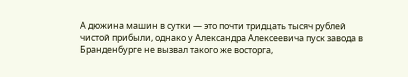А дюжина машин в сутки — это почти тридцать тысяч рублей чистой прибыли, однако у Александра Алексеевича пуск завода в Бранденбурге не вызвал такого же восторга,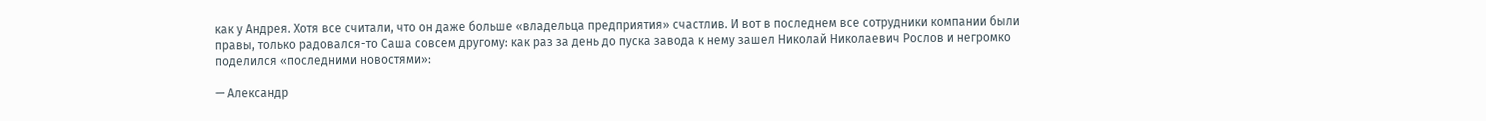как у Андрея. Хотя все считали, что он даже больше «владельца предприятия» счастлив. И вот в последнем все сотрудники компании были правы, только радовался-то Саша совсем другому: как раз за день до пуска завода к нему зашел Николай Николаевич Рослов и негромко поделился «последними новостями»:

— Александр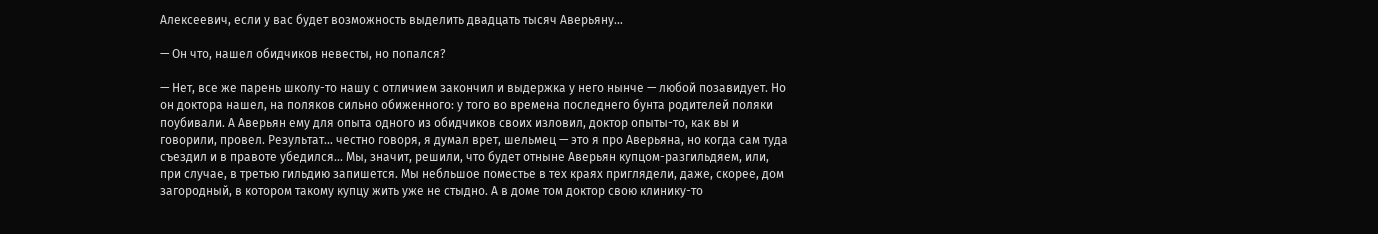Алексеевич, если у вас будет возможность выделить двадцать тысяч Аверьяну…

— Он что, нашел обидчиков невесты, но попался?

— Нет, все же парень школу-то нашу с отличием закончил и выдержка у него нынче — любой позавидует. Но он доктора нашел, на поляков сильно обиженного: у того во времена последнего бунта родителей поляки поубивали. А Аверьян ему для опыта одного из обидчиков своих изловил, доктор опыты-то, как вы и говорили, провел. Результат… честно говоря, я думал врет, шельмец — это я про Аверьяна, но когда сам туда съездил и в правоте убедился… Мы, значит, решили, что будет отныне Аверьян купцом-разгильдяем, или, при случае, в третью гильдию запишется. Мы небльшое поместье в тех краях приглядели, даже, скорее, дом загородный, в котором такому купцу жить уже не стыдно. А в доме том доктор свою клинику-то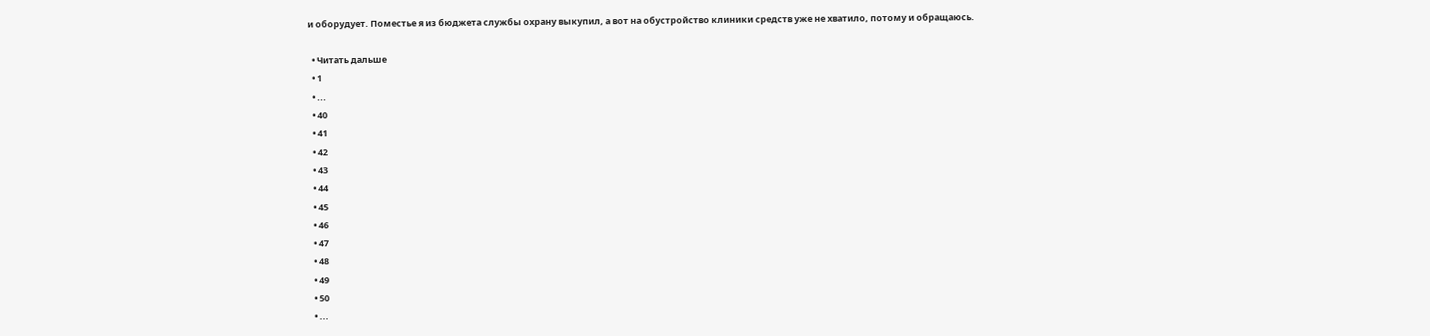и оборудует. Поместье я из бюджета службы охрану выкупил, а вот на обустройство клиники средств уже не хватило, потому и обращаюсь.

  • Читать дальше
  • 1
  • ...
  • 40
  • 41
  • 42
  • 43
  • 44
  • 45
  • 46
  • 47
  • 48
  • 49
  • 50
  • ...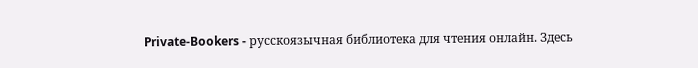Private-Bookers - русскоязычная библиотека для чтения онлайн. Здесь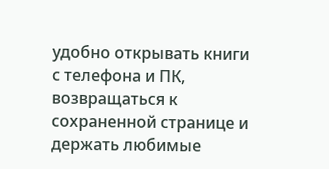удобно открывать книги с телефона и ПК, возвращаться к сохраненной странице и держать любимые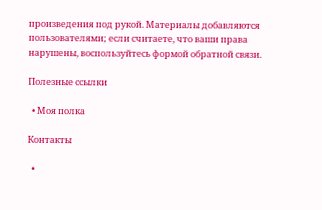произведения под рукой. Материалы добавляются пользователями; если считаете, что ваши права нарушены, воспользуйтесь формой обратной связи.

Полезные ссылки

  • Моя полка

Контакты

  •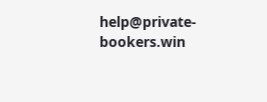help@private-bookers.win